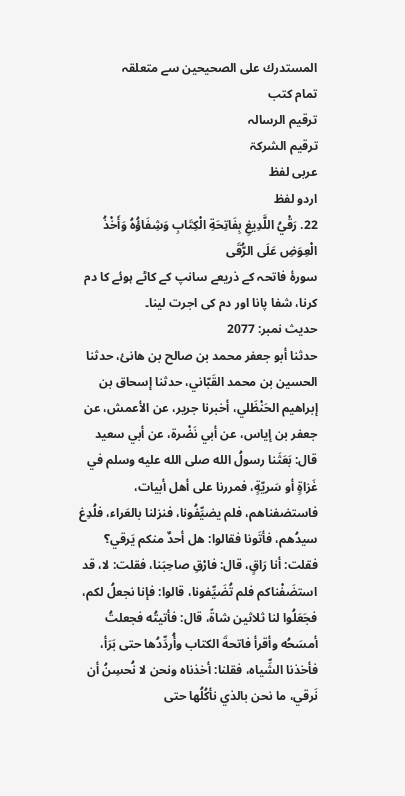المستدرك على الصحيحين سے متعلقہ
تمام کتب
ترقیم الرسالہ
ترقيم الشرکۃ
عربی لفظ
اردو لفظ
22. رَقْيُ اللَّدِيغِ بِفَاتِحَةِ الْكِتَابِ وَشِفَاؤُهُ وَأَخْذُ الْعِوَضِ عَلَى الرُّقَى
سورۂ فاتحہ کے ذریعے سانپ کے کاٹے ہوئے کا دم کرنا، شفا پانا اور دم کی اجرت لینا۔
حدیث نمبر: 2077
حدثنا أبو جعفر محمد بن صالح بن هانئ، حدثنا الحسين بن محمد القَبّاني، حدثنا إسحاق بن إبراهيم الحَنْظَلي، أخبرنا جرير، عن الأعمش، عن جعفر بن إياس، عن أبي نَضْرة، عن أبي سعيد قال: بَعَثَنا رسولُ الله صلى الله عليه وسلم في غَزاةٍ أو سَريّةٍ، فمررنا على أهل أبيات، فاستضفناهم، فلم يضيِّفُونا، فنزلنا بالعَراء، فلُدِغ سيدُهم، فأتَونا فقالوا: هل أحدٌ منكم يَرقي؟ فقلت: أنا رَاقٍ، قال: فارْقِ صاحِبَنا، فقلت: لا، قد استضَفْناكم فلم تُضَيِّفونا، قالوا: فإنا نجعلُ لكم، فجَعَلُوا لنا ثلاثين شاةً، قال: فأتيتُه فجعلتُ أمسَحُه وأقرأ فاتحةَ الكتاب وأُردِّدُها حتى بَرَأ، فأخذنا الشِّياه، فقلنا: أخذناه ونحن لا نُحسِنُ أن نَرقي، ما نحن بالذي نأكُلُها حتى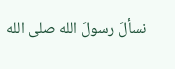نسألَ رسولَ الله صلى الله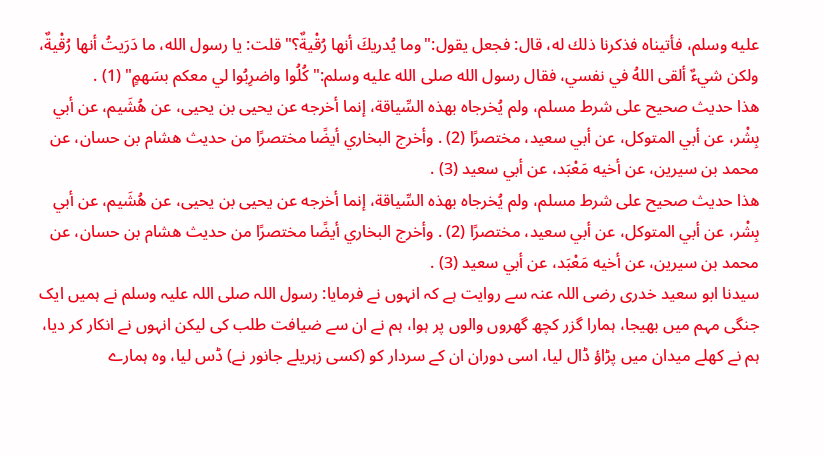عليه وسلم، فأتيناه فذكرنا ذلك له، قال: فجعل يقول:"وما يُدريكَ أنها رُقْيةٌ؟" قلت: يا رسول الله، ما دَرَيتُ أنها رُقْيةٌ، ولكن شيءٌ ألقى اللهُ في نفسي، فقال رسول الله صلى الله عليه وسلم:"كُلُوا واضرِبُوا لي معكم بسَهمٍ" (1) .
هذا حديث صحيح على شرط مسلم، ولم يُخرجاه بهذه السِّياقة، إنما أخرجه عن يحيى بن يحيى، عن هُشَيم، عن أبي بِشْر، عن أبي المتوكل، عن أبي سعيد، مختصرًا (2) . وأخرج البخاري أيضًا مختصرًا من حديث هشام بن حسان، عن محمد بن سيرين، عن أخيه مَعْبَد، عن أبي سعيد (3) .
هذا حديث صحيح على شرط مسلم، ولم يُخرجاه بهذه السِّياقة، إنما أخرجه عن يحيى بن يحيى، عن هُشَيم، عن أبي بِشْر، عن أبي المتوكل، عن أبي سعيد، مختصرًا (2) . وأخرج البخاري أيضًا مختصرًا من حديث هشام بن حسان، عن محمد بن سيرين، عن أخيه مَعْبَد، عن أبي سعيد (3) .
سیدنا ابو سعید خدری رضی اللہ عنہ سے روایت ہے کہ انہوں نے فرمایا: رسول اللہ صلی اللہ علیہ وسلم نے ہمیں ایک جنگی مہم میں بھیجا، ہمارا گزر کچھ گھروں والوں پر ہوا، ہم نے ان سے ضیافت طلب کی لیکن انہوں نے انکار کر دیا، ہم نے کھلے میدان میں پڑاؤ ڈال لیا، اسی دوران ان کے سردار کو (کسی زہریلے جانور نے) ڈس لیا، وہ ہمارے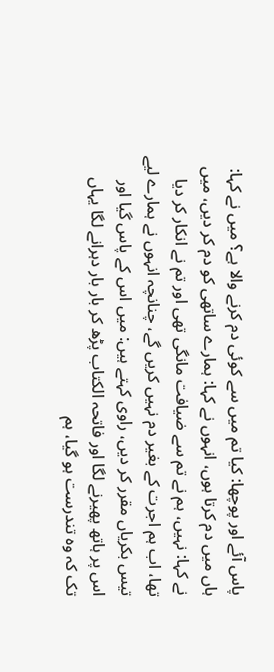پاس آئے اور پوچھا: کیا تم میں سے کوئی دم کرنے والا ہے؟ میں نے کہا: ہاں میں دم کرتا ہوں، انہوں نے کہا: ہمارے ساتھی کو دم کر دیں، میں نے کہا: نہیں، ہم نے تم سے ضیافت مانگی تھی اور تم نے انکار کر دیا تھا، اب ہم اجرت کے بغیر دم نہیں کریں گے، چنانچہ انہوں نے ہمارے لیے تیس بکریاں مقرر کر دیں، راوی کہتے ہیں: میں اس کے پاس گیا اور اس پر ہاتھ پھیرنے لگا اور فاتحہ الکتاب پڑھ کر بار بار دہرانے لگا یہاں تک کہ وہ تندرست ہو گیا، ہم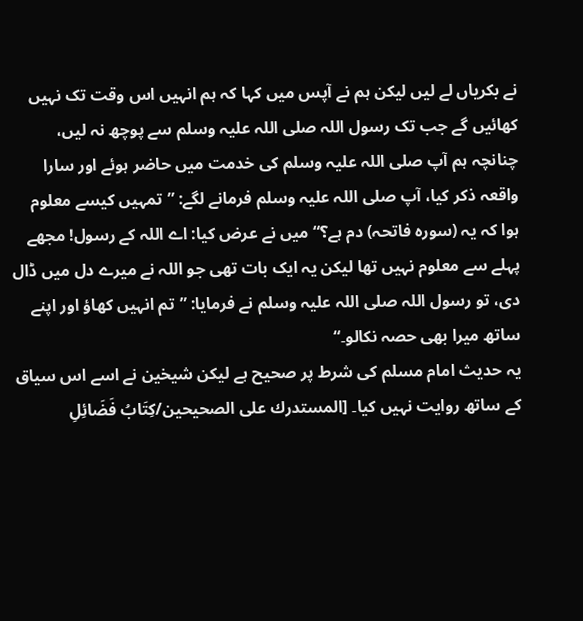نے بکریاں لے لیں لیکن ہم نے آپس میں کہا کہ ہم انہیں اس وقت تک نہیں کھائیں گے جب تک رسول اللہ صلی اللہ علیہ وسلم سے پوچھ نہ لیں، چنانچہ ہم آپ صلی اللہ علیہ وسلم کی خدمت میں حاضر ہوئے اور سارا واقعہ ذکر کیا، آپ صلی اللہ علیہ وسلم فرمانے لگے: ”تمہیں کیسے معلوم ہوا کہ یہ (سورہ فاتحہ) دم ہے؟“ میں نے عرض کیا: اے اللہ کے رسول! مجھے پہلے سے معلوم نہیں تھا لیکن یہ ایک بات تھی جو اللہ نے میرے دل میں ڈال دی، تو رسول اللہ صلی اللہ علیہ وسلم نے فرمایا: ”تم انہیں کھاؤ اور اپنے ساتھ میرا بھی حصہ نکالو۔“
یہ حدیث امام مسلم کی شرط پر صحیح ہے لیکن شیخین نے اسے اس سیاق کے ساتھ روایت نہیں کیا۔ [المستدرك على الصحيحين/كِتَابُ فَضَائِلِ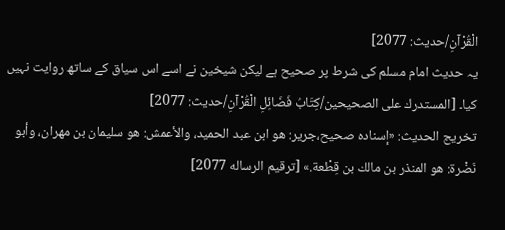الْقُرْآنِ/حدیث: 2077]
یہ حدیث امام مسلم کی شرط پر صحیح ہے لیکن شیخین نے اسے اس سیاق کے ساتھ روایت نہیں کیا۔ [المستدرك على الصحيحين/كِتَابُ فَضَائِلِ الْقُرْآنِ/حدیث: 2077]
تخریج الحدیث: «إسناده صحيح،جرير: هو ابن عبد الحميد، والأعمش: هو سليمان بن مهران، وأبو نَضْرة: هو المنذر بن مالك بن قِطْعة.» [ترقيم الرساله 2077]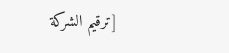[ترقيم الشركة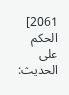2061]
الحكم على الحديث: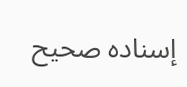إسناده صحيح